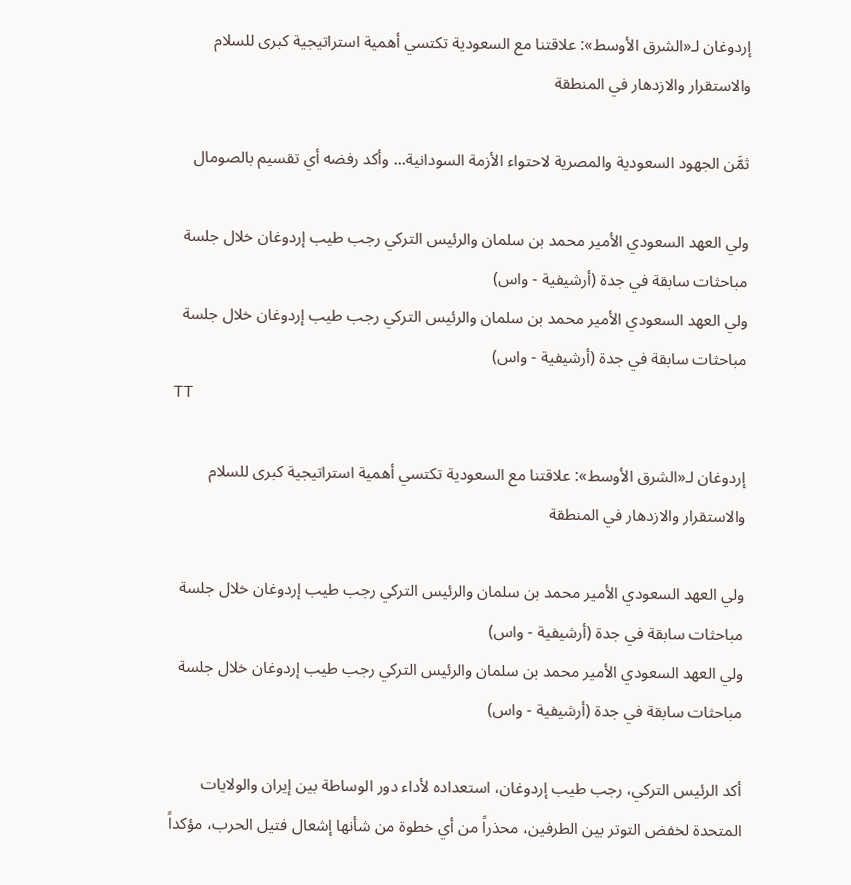إردوغان لـ«الشرق الأوسط»: علاقتنا مع السعودية تكتسي أهمية استراتيجية كبرى للسلام والاستقرار والازدهار في المنطقة

ثمَّن الجهود السعودية والمصرية لاحتواء الأزمة السودانية... وأكد رفضه أي تقسيم بالصومال

ولي العهد السعودي الأمير محمد بن سلمان والرئيس التركي رجب طيب إردوغان خلال جلسة مباحثات سابقة في جدة (أرشيفية - واس)
ولي العهد السعودي الأمير محمد بن سلمان والرئيس التركي رجب طيب إردوغان خلال جلسة مباحثات سابقة في جدة (أرشيفية - واس)
TT

إردوغان لـ«الشرق الأوسط»: علاقتنا مع السعودية تكتسي أهمية استراتيجية كبرى للسلام والاستقرار والازدهار في المنطقة

ولي العهد السعودي الأمير محمد بن سلمان والرئيس التركي رجب طيب إردوغان خلال جلسة مباحثات سابقة في جدة (أرشيفية - واس)
ولي العهد السعودي الأمير محمد بن سلمان والرئيس التركي رجب طيب إردوغان خلال جلسة مباحثات سابقة في جدة (أرشيفية - واس)

أكد الرئيس التركي، رجب طيب إردوغان، استعداده لأداء دور الوساطة بين إيران والولايات المتحدة لخفض التوتر بين الطرفين، محذراً من أي خطوة من شأنها إشعال فتيل الحرب، مؤكداً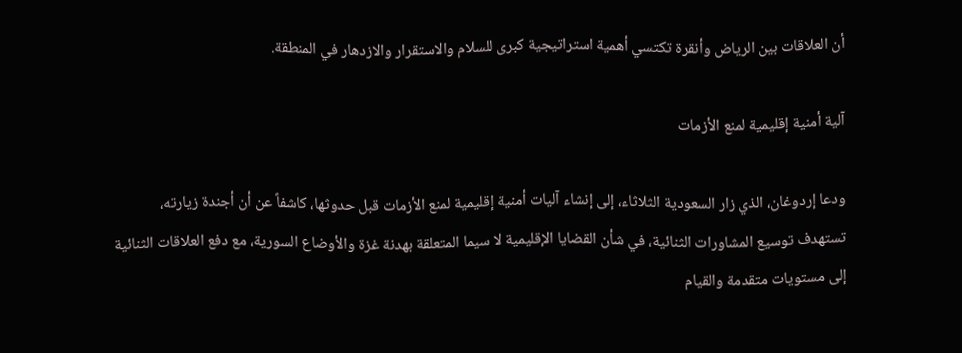أن العلاقات بين الرياض وأنقرة تكتسي أهمية استراتيجية كبرى للسلام والاستقرار والازدهار في المنطقة.

آلية أمنية إقليمية لمنع الأزمات

ودعا إردوغان، الذي زار السعودية الثلاثاء، إلى إنشاء آليات أمنية إقليمية لمنع الأزمات قبل حدوثها، كاشفاً عن أن أجندة زيارته، تستهدف توسيع المشاورات الثنائية، في شأن القضايا الإقليمية لا سيما المتعلقة بهدنة غزة والأوضاع السورية، مع دفع العلاقات الثنائية إلى مستويات متقدمة والقيام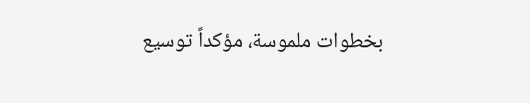بخطوات ملموسة، مؤكداً توسيع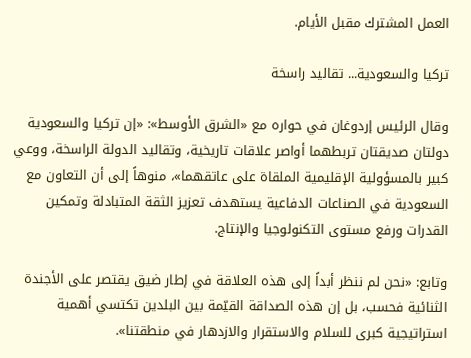العمل المشترك مقبل الأيام.

تركيا والسعودية... تقاليد راسخة

وقال الرئيس إردوغان في حواره مع «الشرق الأوسط»: «إن تركيا والسعودية دولتان صديقتان تربطهما أواصر علاقات تاريخية، وتقاليد الدولة الراسخة، ووعي كبير بالمسؤولية الإقليمية الملقاة على عاتقهما»، منوهاً إلى أن التعاون مع السعودية في الصناعات الدفاعية يستهدف تعزيز الثقة المتبادلة وتمكين القدرات ورفع مستوى التكنولوجيا والإنتاج.

وتابع: «نحن لم ننظر أبداً إلى هذه العلاقة في إطار ضيق يقتصر على الأجندة الثنائية فحسب، بل إن هذه الصداقة القيّمة بين البلدين تكتسي أهمية استراتيجية كبرى للسلام والاستقرار والازدهار في منطقتنا».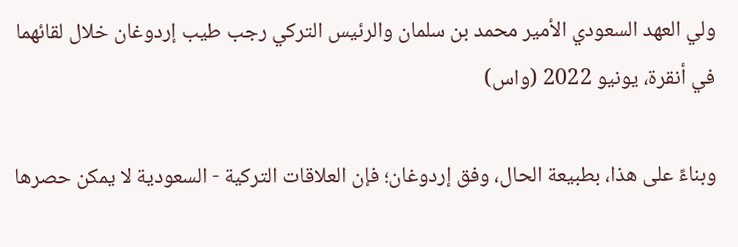ولي العهد السعودي الأمير محمد بن سلمان والرئيس التركي رجب طيب إردوغان خلال لقائهما في أنقرة، يونيو 2022 (واس)

وبناءً على هذا، بطبيعة الحال، وفق إردوغان؛ فإن العلاقات التركية - السعودية لا يمكن حصرها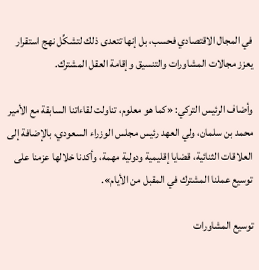في المجال الاقتصادي فحسب، بل إنها تتعدى ذلك لتشكِّل نهج استقرار يعزز مجالات المشاورات والتنسيق وإقامة العقل المشترك.

وأضاف الرئيس التركي: «كما هو معلوم، تناولت لقاءاتنا السابقة مع الأمير محمد بن سلمان، ولي العهد رئيس مجلس الوزراء السعودي، بالإضافة إلى العلاقات الثنائية، قضايا إقليمية ودولية مهمة، وأكدنا خلالها عزمنا على توسيع عملنا المشترك في المقبل من الأيام».

توسيع المشاورات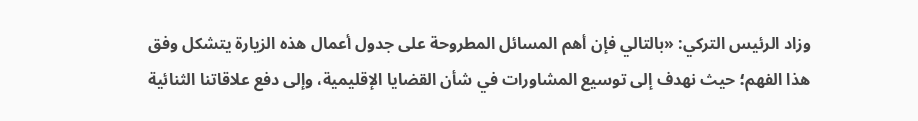وزاد الرئيس التركي: «بالتالي فإن أهم المسائل المطروحة على جدول أعمال هذه الزيارة يتشكل وفق هذا الفهم؛ حيث نهدف إلى توسيع المشاورات في شأن القضايا الإقليمية، وإلى دفع علاقاتنا الثنائية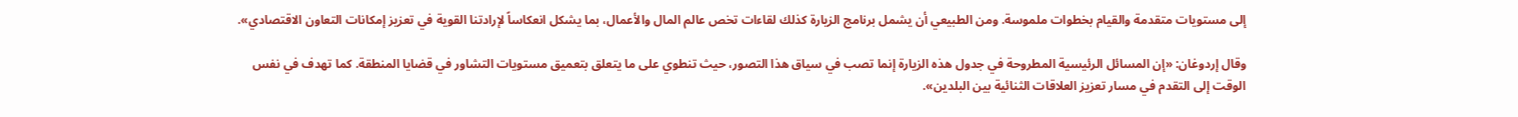إلى مستويات متقدمة والقيام بخطوات ملموسة. ومن الطبيعي أن يشمل برنامج الزيارة كذلك لقاءات تخص عالم المال والأعمال، بما يشكل انعكاساً لإرادتنا القوية في تعزيز إمكانات التعاون الاقتصادي».

وقال إردوغان: «إن المسائل الرئيسية المطروحة في جدول هذه الزيارة إنما تصب في سياق هذا التصور، حيث تنطوي على ما يتعلق بتعميق مستويات التشاور في قضايا المنطقة. كما تهدف في نفس الوقت إلى التقدم في مسار تعزيز العلاقات الثنائية بين البلدين».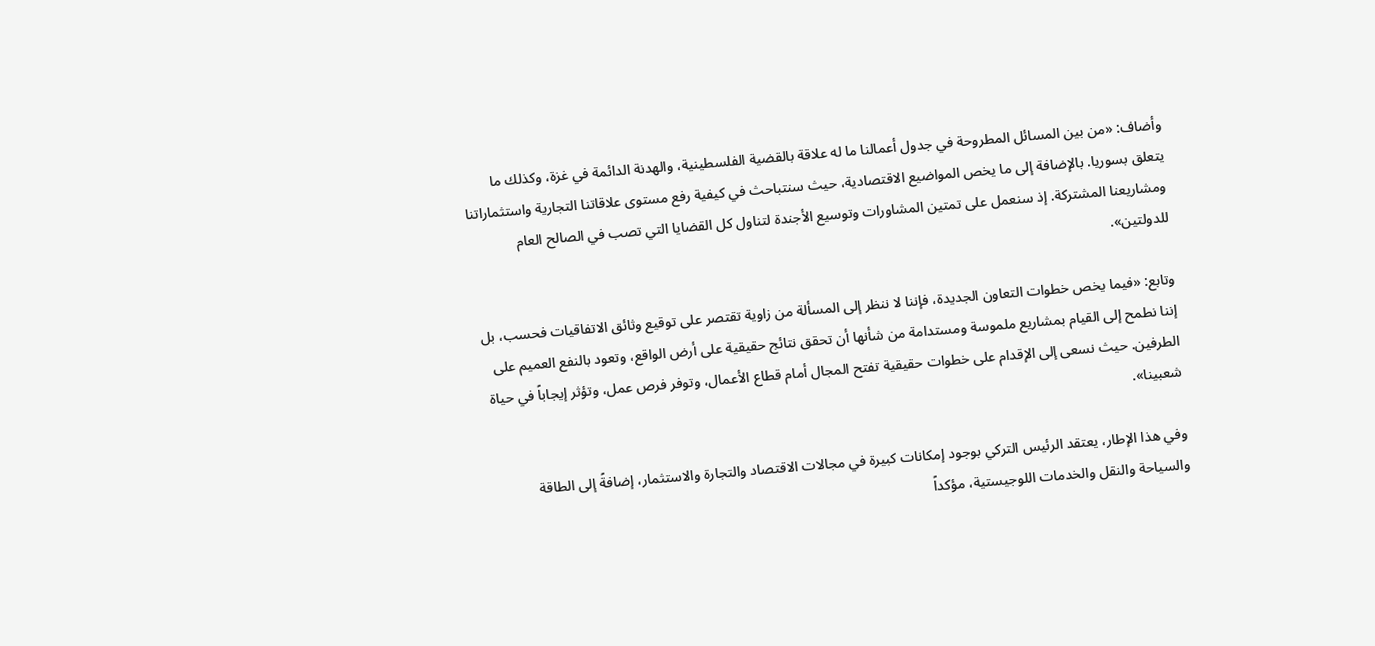وأضاف: «من بين المسائل المطروحة في جدول أعمالنا ما له علاقة بالقضية الفلسطينية، والهدنة الدائمة في غزة، وكذلك ما يتعلق بسوريا. بالإضافة إلى ما يخص المواضيع الاقتصادية، حيث سنتباحث في كيفية رفع مستوى علاقاتنا التجارية واستثماراتنا ومشاريعنا المشتركة. إذ سنعمل على تمتين المشاورات وتوسيع الأجندة لتناول كل القضايا التي تصب في الصالح العام للدولتين».

وتابع: «فيما يخص خطوات التعاون الجديدة، فإننا لا ننظر إلى المسألة من زاوية تقتصر على توقيع وثائق الاتفاقيات فحسب، بل إننا نطمح إلى القيام بمشاريع ملموسة ومستدامة من شأنها أن تحقق نتائج حقيقية على أرض الواقع، وتعود بالنفع العميم على الطرفين. حيث نسعى إلى الإقدام على خطوات حقيقية تفتح المجال أمام قطاع الأعمال، وتوفر فرص عمل، وتؤثر إيجاباً في حياة شعبينا».

وفي هذا الإطار، يعتقد الرئيس التركي بوجود إمكانات كبيرة في مجالات الاقتصاد والتجارة والاستثمار، إضافةً إلى الطاقة والسياحة والنقل والخدمات اللوجيستية، مؤكداً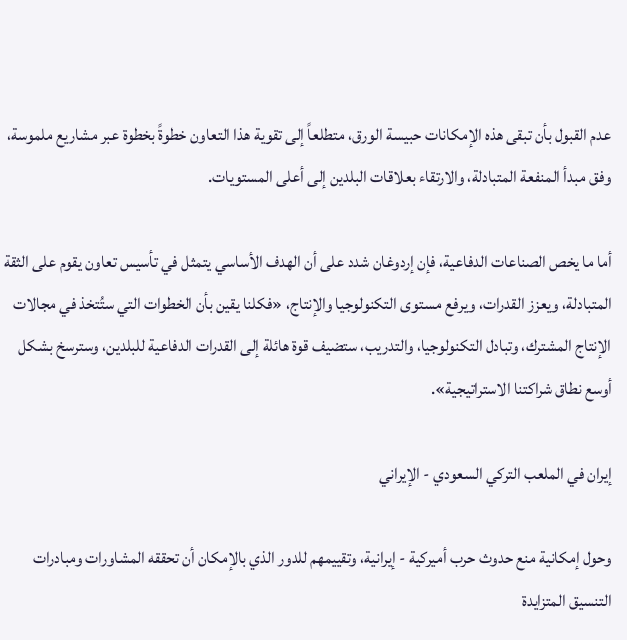عدم القبول بأن تبقى هذه الإمكانات حبيسة الورق، متطلعاً إلى تقوية هذا التعاون خطوةً بخطوة عبر مشاريع ملموسة، وفق مبدأ المنفعة المتبادلة، والارتقاء بعلاقات البلدين إلى أعلى المستويات.

أما ما يخص الصناعات الدفاعية، فإن إردوغان شدد على أن الهدف الأساسي يتمثل في تأسيس تعاون يقوم على الثقة المتبادلة، ويعزز القدرات، ويرفع مستوى التكنولوجيا والإنتاج، «فكلنا يقين بأن الخطوات التي ستُتخذ في مجالات الإنتاج المشترك، وتبادل التكنولوجيا، والتدريب، ستضيف قوة هائلة إلى القدرات الدفاعية للبلدين، وسترسخ بشكل أوسع نطاق شراكتنا الاستراتيجية».

إيران في الملعب التركي السعودي - الإيراني

وحول إمكانية منع حدوث حرب أميركية - إيرانية، وتقييمهم للدور الذي بالإمكان أن تحققه المشاورات ومبادرات التنسيق المتزايدة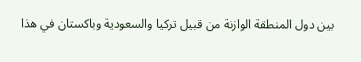بين دول المنطقة الوازنة من قبيل تركيا والسعودية وباكستان في هذا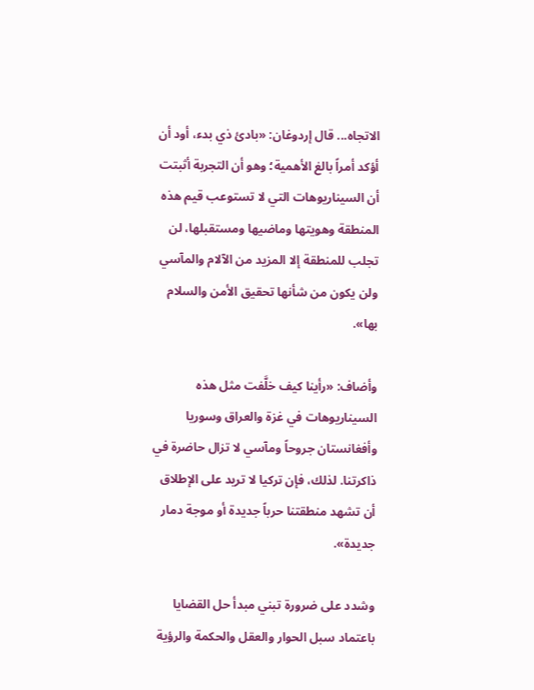الاتجاه... قال إردوغان: «بادئ ذي بدء، أود أن أؤكد أمراً بالغ الأهمية؛ وهو أن التجربة أثبتت أن السيناريوهات التي لا تستوعب قيم هذه المنطقة وهويتها وماضيها ومستقبلها، لن تجلب للمنطقة إلا المزيد من الآلام والمآسي ولن يكون من شأنها تحقيق الأمن والسلام بها».

وأضاف: «رأينا كيف خلَّفت مثل هذه السيناريوهات في غزة والعراق وسوريا وأفغانستان جروحاً ومآسي لا تزال حاضرة في ذاكرتنا. لذلك، فإن تركيا لا تريد على الإطلاق أن تشهد منطقتنا حرباً جديدة أو موجة دمار جديدة».

وشدد على ضرورة تبني مبدأ حل القضايا باعتماد سبل الحوار والعقل والحكمة والرؤية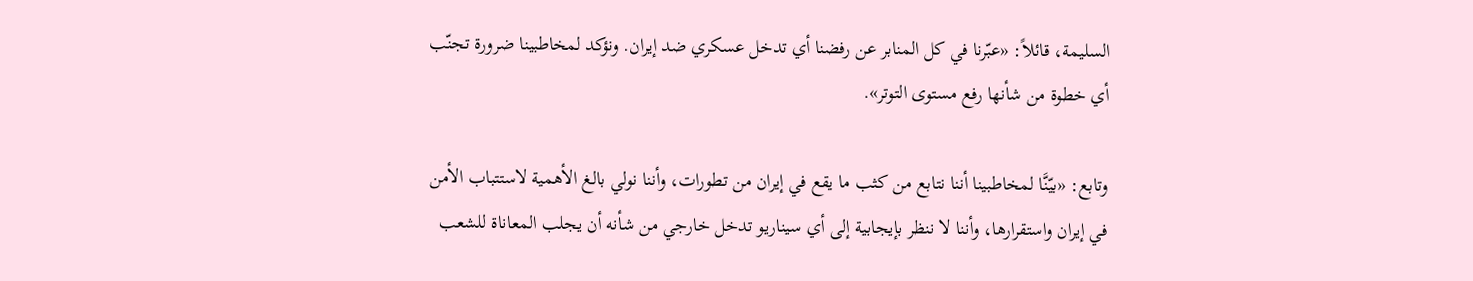السليمة، قائلاً: «عبّرنا في كل المنابر عن رفضنا أي تدخل عسكري ضد إيران. ونؤكد لمخاطبينا ضرورة تجنّب أي خطوة من شأنها رفع مستوى التوتر».

وتابع: «بيّنَّا لمخاطبينا أننا نتابع من كثب ما يقع في إيران من تطورات، وأننا نولي بالغ الأهمية لاستتباب الأمن في إيران واستقرارها، وأننا لا ننظر بإيجابية إلى أي سيناريو تدخل خارجي من شأنه أن يجلب المعاناة للشعب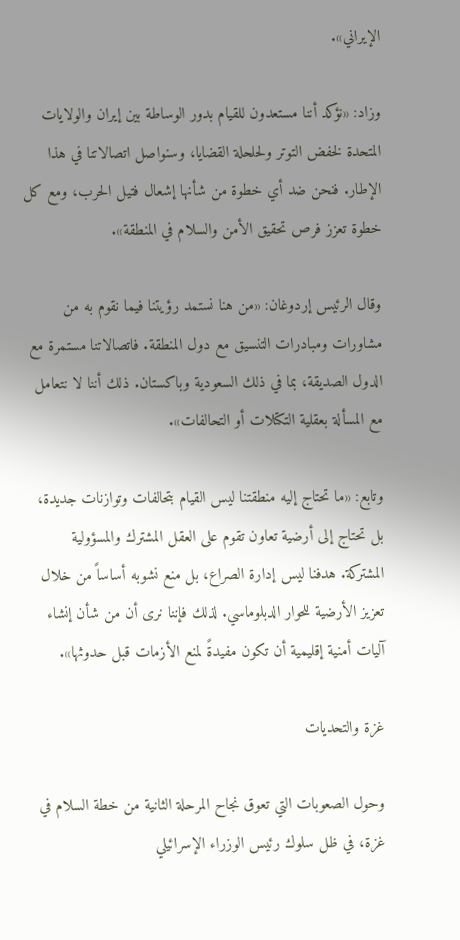الإيراني».

وزاد: «نؤكد أننا مستعدون للقيام بدور الوساطة بين إيران والولايات المتحدة لخفض التوتر ولحلحلة القضايا، وسنواصل اتصالاتنا في هذا الإطار. فنحن ضد أي خطوة من شأنها إشعال فتيل الحرب، ومع كل خطوة تعزز فرص تحقيق الأمن والسلام في المنطقة».

وقال الرئيس إردوغان: «من هنا نستمد رؤيتنا فيما نقوم به من مشاورات ومبادرات التنسيق مع دول المنطقة. فاتصالاتنا مستمرة مع الدول الصديقة، بما في ذلك السعودية وباكستان. ذلك أننا لا نتعامل مع المسألة بعقلية التكتلات أو التحالفات».

وتابع: «ما تحتاج إليه منطقتنا ليس القيام بتحالفات وتوازنات جديدة، بل تحتاج إلى أرضية تعاون تقوم على العقل المشترك والمسؤولية المشتركة. هدفنا ليس إدارة الصراع، بل منع نشوبه أساساً من خلال تعزيز الأرضية للحوار الدبلوماسي. لذلك فإننا نرى أن من شأن إنشاء آليات أمنية إقليمية أن تكون مفيدةً لمنع الأزمات قبل حدوثها».

غزة والتحديات

وحول الصعوبات التي تعوق نجاح المرحلة الثانية من خطة السلام في غزة، في ظل سلوك رئيس الوزراء الإسرائيلي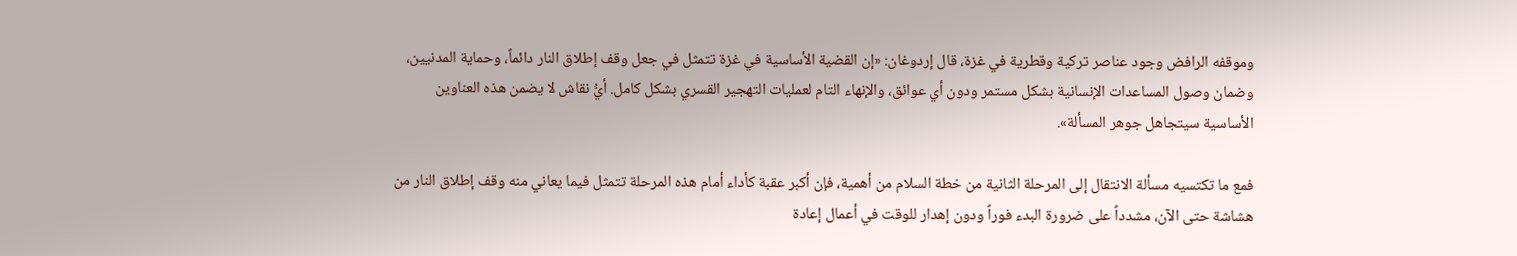وموقفه الرافض وجود عناصر تركية وقطرية في غزة، قال إردوغان: «إن القضية الأساسية في غزة تتمثل في جعل وقف إطلاق النار دائماً، وحماية المدنيين، وضمان وصول المساعدات الإنسانية بشكل مستمر ودون أي عوائق، والإنهاء التام لعمليات التهجير القسري بشكل كامل. أيُّ نقاش لا يضمن هذه العناوين الأساسية سيتجاهل جوهر المسألة».

فمع ما تكتسيه مسألة الانتقال إلى المرحلة الثانية من خطة السلام من أهمية، فإن أكبر عقبة كأداء أمام هذه المرحلة تتمثل فيما يعاني منه وقف إطلاق النار من هشاشة حتى الآن، مشدداً على ضرورة البدء فوراً ودون إهدار للوقت في أعمال إعادة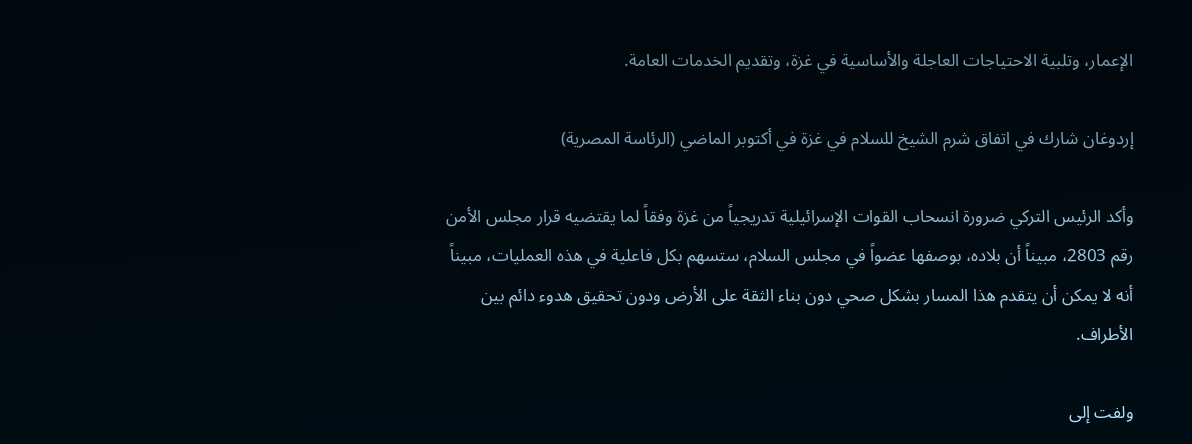الإعمار، وتلبية الاحتياجات العاجلة والأساسية في غزة، وتقديم الخدمات العامة.

إردوغان شارك في اتفاق شرم الشيخ للسلام في غزة في أكتوبر الماضي (الرئاسة المصرية)

وأكد الرئيس التركي ضرورة انسحاب القوات الإسرائيلية تدريجياً من غزة وفقاً لما يقتضيه قرار مجلس الأمن رقم 2803، مبيناً أن بلاده، بوصفها عضواً في مجلس السلام، ستسهم بكل فاعلية في هذه العمليات، مبيناً أنه لا يمكن أن يتقدم هذا المسار بشكل صحي دون بناء الثقة على الأرض ودون تحقيق هدوء دائم بين الأطراف.

ولفت إلى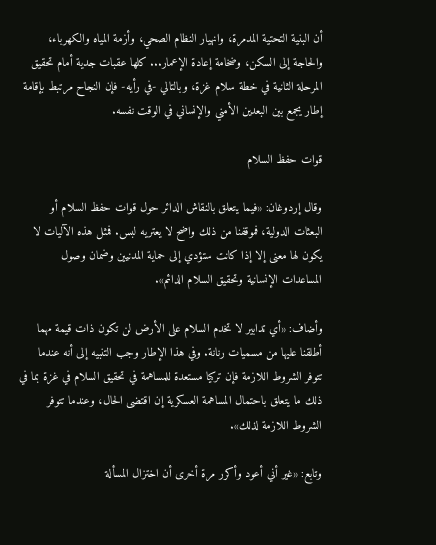أن البنية التحتية المدمرة، وانهيار النظام الصحي، وأزمة المياه والكهرباء، والحاجة إلى السكن، وضخامة إعادة الإعمار... كلها عقبات جدية أمام تحقيق المرحلة الثانية في خطة سلام غزة، وبالتالي -في رأيه- فإن النجاح مرتبط بإقامة إطار يجمع بين البعدين الأمني والإنساني في الوقت نفسه.

قوات حفظ السلام

وقال إردوغان: «فيما يتعلق بالنقاش الدائر حول قوات حفظ السلام أو البعثات الدولية، فموقفنا من ذلك واضح لا يعتريه لبس. فمثل هذه الآليات لا يكون لها معنى إلا إذا كانت ستؤدي إلى حماية المدنيين وضمان وصول المساعدات الإنسانية وتحقيق السلام الدائم».

وأضاف: «أي تدابير لا تخدم السلام على الأرض لن تكون ذات قيمة مهما أطلقنا عليها من مسميات رنانة. وفي هذا الإطار وجب التنبيه إلى أنه عندما تتوفر الشروط اللازمة فإن تركيا مستعدة للمساهمة في تحقيق السلام في غزة بما في ذلك ما يتعلق باحتمال المساهمة العسكرية إن اقتضى الحال، وعندما تتوفر الشروط اللازمة لذلك».

وتابع: «غير أني أعود وأكرر مرة أخرى أن اختزال المسألة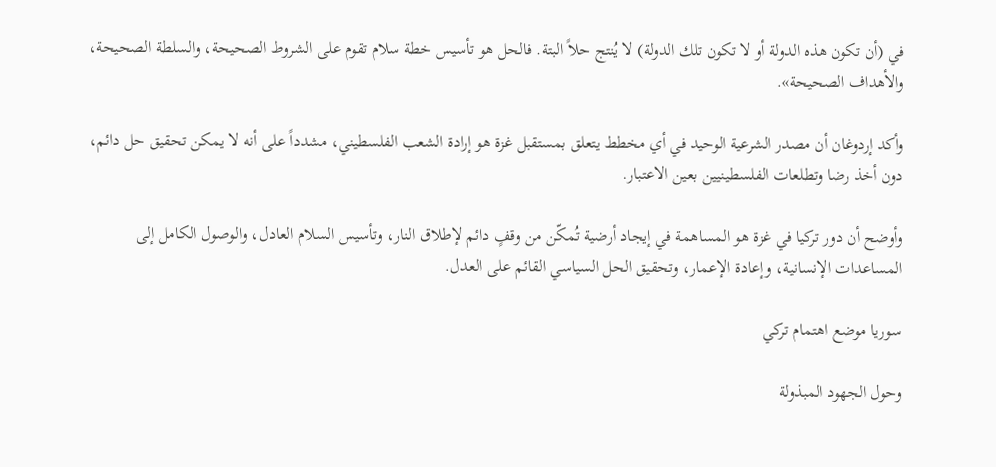في (أن تكون هذه الدولة أو لا تكون تلك الدولة) لا يُنتج حلاً البتة. فالحل هو تأسيس خطة سلام تقوم على الشروط الصحيحة، والسلطة الصحيحة، والأهداف الصحيحة».

وأكد إردوغان أن مصدر الشرعية الوحيد في أي مخطط يتعلق بمستقبل غزة هو إرادة الشعب الفلسطيني، مشدداً على أنه لا يمكن تحقيق حل دائم، دون أخذ رضا وتطلعات الفلسطينيين بعين الاعتبار.

وأوضح أن دور تركيا في غزة هو المساهمة في إيجاد أرضية تُمكّن من وقفٍ دائم لإطلاق النار، وتأسيس السلام العادل، والوصول الكامل إلى المساعدات الإنسانية، وإعادة الإعمار، وتحقيق الحل السياسي القائم على العدل.

سوريا موضع اهتمام تركي

وحول الجهود المبذولة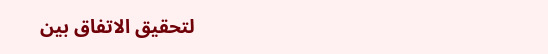لتحقيق الاتفاق بين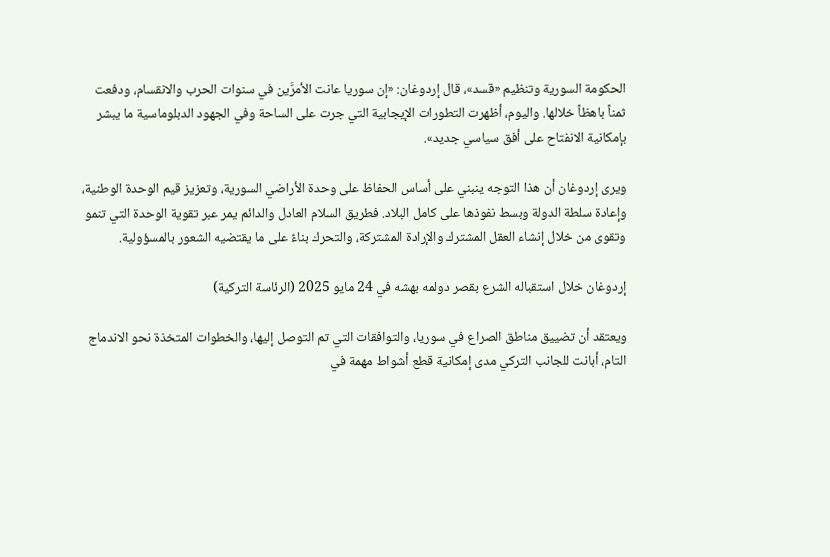الحكومة السورية وتنظيم «قسد»، قال إردوغان: «إن سوريا عانت الأمرَّين في سنوات الحرب والانقسام، ودفعت ثمناً باهظاً خلالها. واليوم، أظهرت التطورات الإيجابية التي جرت على الساحة وفي الجهود الدبلوماسية ما يبشر بإمكانية الانفتاح على أفق سياسي جديد».

ويرى إردوغان أن هذا التوجه ينبني على أساس الحفاظ على وحدة الأراضي السورية، وتعزيز قيم الوحدة الوطنية، وإعادة سلطة الدولة وبسط نفوذها على كامل البلاد. فطريق السلام العادل والدائم يمر عبر تقوية الوحدة التي تنمو وتقوى من خلال إنشاء العقل المشترك والإرادة المشتركة، والتحرك بناءً على ما يقتضيه الشعور بالمسؤولية.

إردوغان خلال استقباله الشرع بقصر دولمه بهشه في 24 مايو 2025 (الرئاسة التركية)

ويعتقد أن تضييق مناطق الصراع في سوريا، والتوافقات التي تم التوصل إليها، والخطوات المتخذة نحو الاندماج التام، أبانت للجانب التركي مدى إمكانية قطع أشواط مهمة في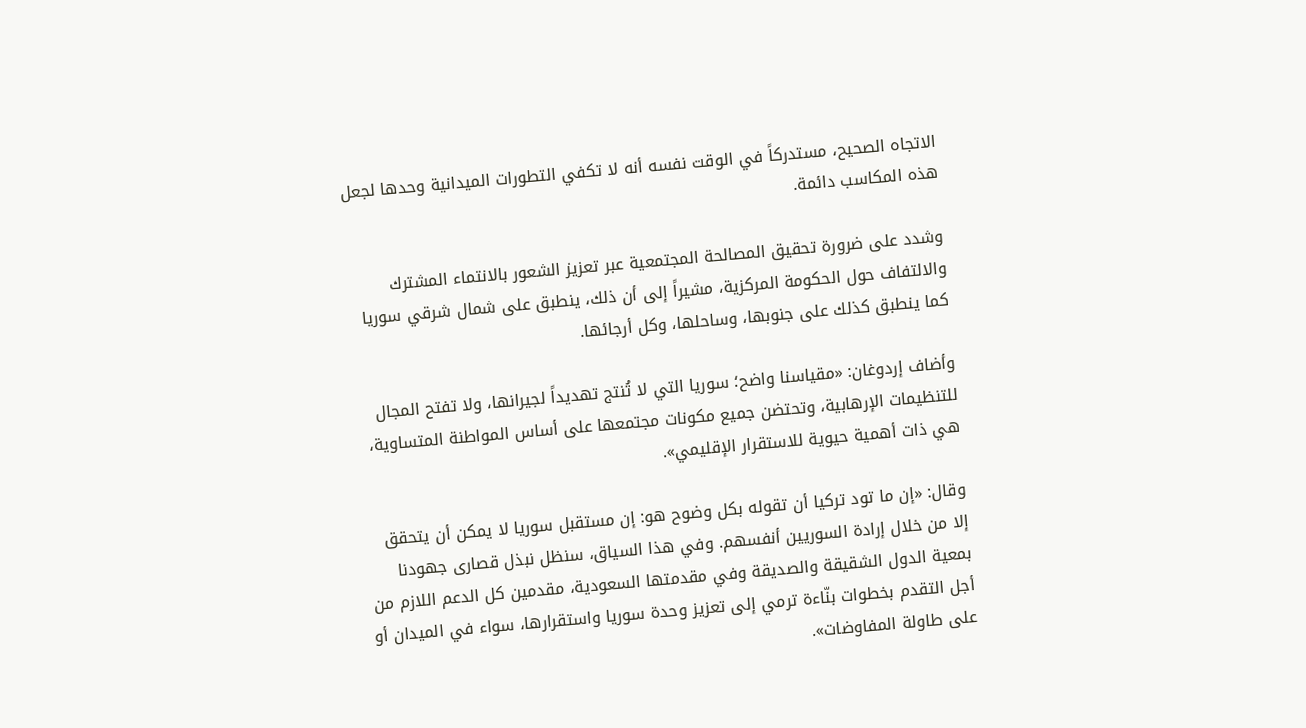الاتجاه الصحيح، مستدركاً في الوقت نفسه أنه لا تكفي التطورات الميدانية وحدها لجعل هذه المكاسب دائمة.

وشدد على ضرورة تحقيق المصالحة المجتمعية عبر تعزيز الشعور بالانتماء المشترك والالتفاف حول الحكومة المركزية، مشيراً إلى أن ذلك، ينطبق على شمال شرقي سوريا كما ينطبق كذلك على جنوبها، وساحلها، وكل أرجائها.

وأضاف إردوغان: «مقياسنا واضح؛ سوريا التي لا تُنتج تهديداً لجيرانها، ولا تفتح المجال للتنظيمات الإرهابية، وتحتضن جميع مكونات مجتمعها على أساس المواطنة المتساوية، هي ذات أهمية حيوية للاستقرار الإقليمي».

وقال: «إن ما تود تركيا أن تقوله بكل وضوح هو: إن مستقبل سوريا لا يمكن أن يتحقق إلا من خلال إرادة السوريين أنفسهم. وفي هذا السياق، سنظل نبذل قصارى جهودنا بمعية الدول الشقيقة والصديقة وفي مقدمتها السعودية، مقدمين كل الدعم اللازم من أجل التقدم بخطوات بنّاءة ترمي إلى تعزيز وحدة سوريا واستقرارها، سواء في الميدان أو على طاولة المفاوضات».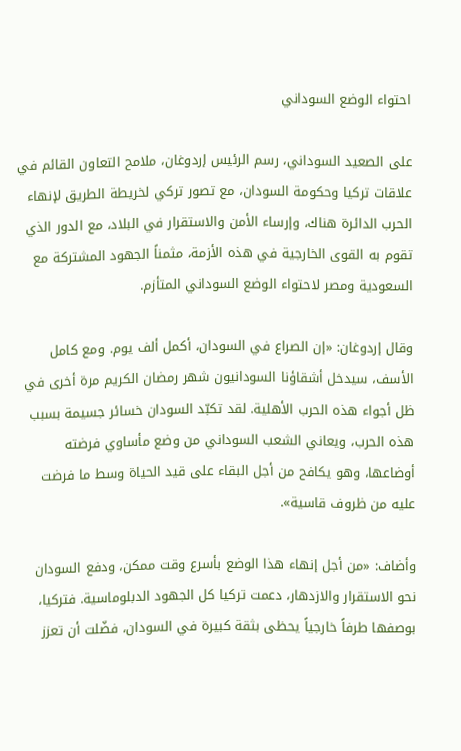احتواء الوضع السوداني

على الصعيد السوداني، رسم الرئيس إردوغان، ملامح التعاون القائم في علاقات تركيا وحكومة السودان، مع تصور تركي لخريطة الطريق لإنهاء الحرب الدائرة هناك، وإرساء الأمن والاستقرار في البلاد، مع الدور الذي تقوم به القوى الخارجية في هذه الأزمة، مثمناً الجهود المشتركة مع السعودية ومصر لاحتواء الوضع السوداني المتأزم.

وقال إردوغان: «إن الصراع في السودان، أكمل ألف يوم. ومع كامل الأسف، سيدخل أشقاؤنا السودانيون شهر رمضان الكريم مرة أخرى في ظل أجواء هذه الحرب الأهلية. لقد تكبّد السودان خسائر جسيمة بسبب هذه الحرب، ويعاني الشعب السوداني من وضع مأساوي فرضته أوضاعها، وهو يكافح من أجل البقاء على قيد الحياة وسط ما فرضت عليه من ظروف قاسية».

وأضاف: «من أجل إنهاء هذا الوضع بأسرع وقت ممكن، ودفع السودان نحو الاستقرار والازدهار، دعمت تركيا كل الجهود الدبلوماسية. فتركيا، بوصفها طرفاً خارجياً يحظى بثقة كبيرة في السودان، فضّلت أن تعزز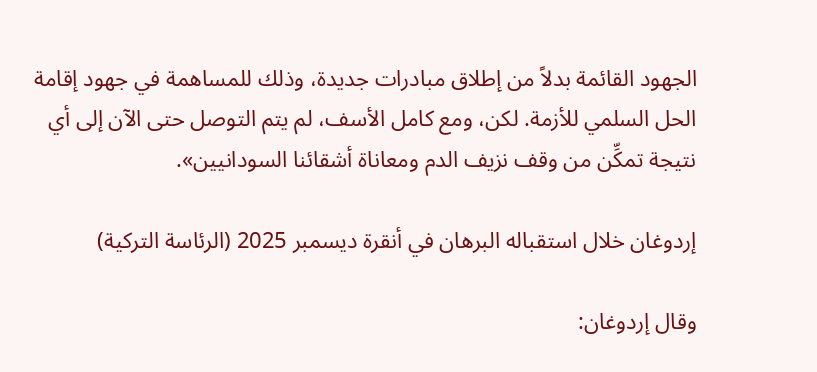الجهود القائمة بدلاً من إطلاق مبادرات جديدة، وذلك للمساهمة في جهود إقامة الحل السلمي للأزمة. لكن، ومع كامل الأسف، لم يتم التوصل حتى الآن إلى أي نتيجة تمكِّن من وقف نزيف الدم ومعاناة أشقائنا السودانيين».

إردوغان خلال استقباله البرهان في أنقرة ديسمبر 2025 (الرئاسة التركية)

وقال إردوغان: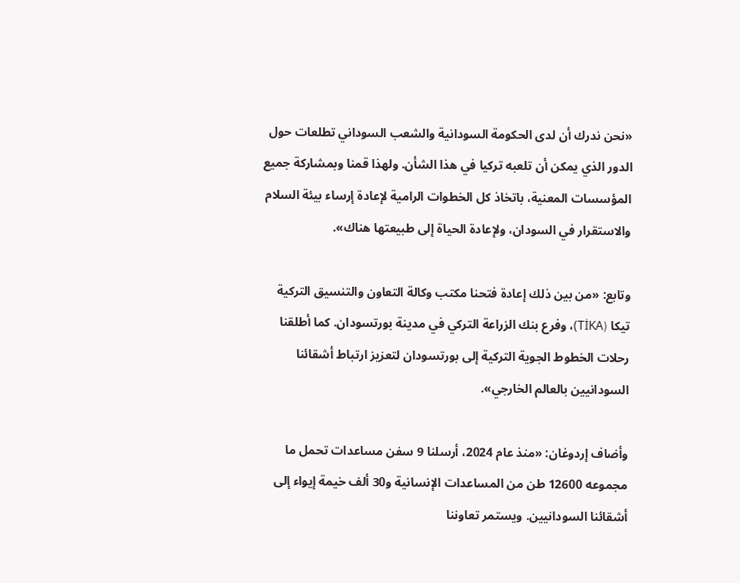«نحن ندرك أن لدى الحكومة السودانية والشعب السوداني تطلعات حول الدور الذي يمكن أن تلعبه تركيا في هذا الشأن. ولهذا قمنا وبمشاركة جميع المؤسسات المعنية، باتخاذ كل الخطوات الرامية لإعادة إرساء بيئة السلام والاستقرار في السودان، ولإعادة الحياة إلى طبيعتها هناك».

وتابع: «من بين ذلك إعادة فتحنا مكتب وكالة التعاون والتنسيق التركية تيكا (TİKA)، وفرع بنك الزراعة التركي في مدينة بورتسودان. كما أطلقنا رحلات الخطوط الجوية التركية إلى بورتسودان لتعزيز ارتباط أشقائنا السودانيين بالعالم الخارجي».

وأضاف إردوغان: «منذ عام 2024، أرسلنا 9 سفن مساعدات تحمل ما مجموعه 12600 طن من المساعدات الإنسانية و30 ألف خيمة إيواء إلى أشقائنا السودانيين. ويستمر تعاوننا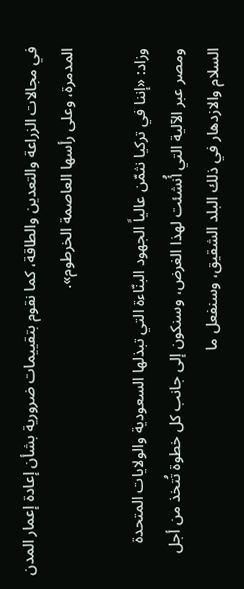في مجالات الزراعة والتعدين والطاقة، كما نقوم بتقييمات ضرورية بشأن إعادة إعمار المدن المدمرة، وعلى رأسها العاصمة الخرطوم».

وزاد: «إننا في تركيا نثمّن عالياً الجهود البنّاءة التي تبذلها السعودية والولايات المتحدة ومصر عبر الآلية التي أُنشئت لهذا الغرض، وسنكون إلى جانب كل خطوة تُتخذ من أجل السلام والازدهار في ذلك البلد الشقيق، وسنفعل ما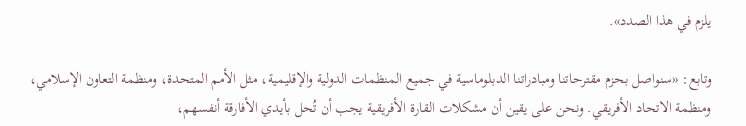يلزم في هذا الصدد».

وتابع: «سنواصل بحزم مقترحاتنا ومبادراتنا الدبلوماسية في جميع المنظمات الدولية والإقليمية، مثل الأمم المتحدة، ومنظمة التعاون الإسلامي، ومنظمة الاتحاد الأفريقي. ونحن على يقين أن مشكلات القارة الأفريقية يجب أن تُحل بأيدي الأفارقة أنفسهم،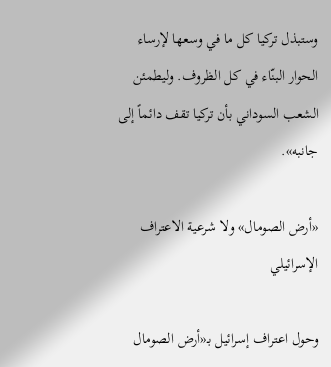وستبذل تركيا كل ما في وسعها لإرساء الحوار البنّاء في كل الظروف. وليطمئن الشعب السوداني بأن تركيا تقف دائماً إلى جانبه».

«أرض الصومال» ولا شرعية الاعتراف الإسرائيلي

وحول اعتراف إسرائيل بـ«أرض الصومال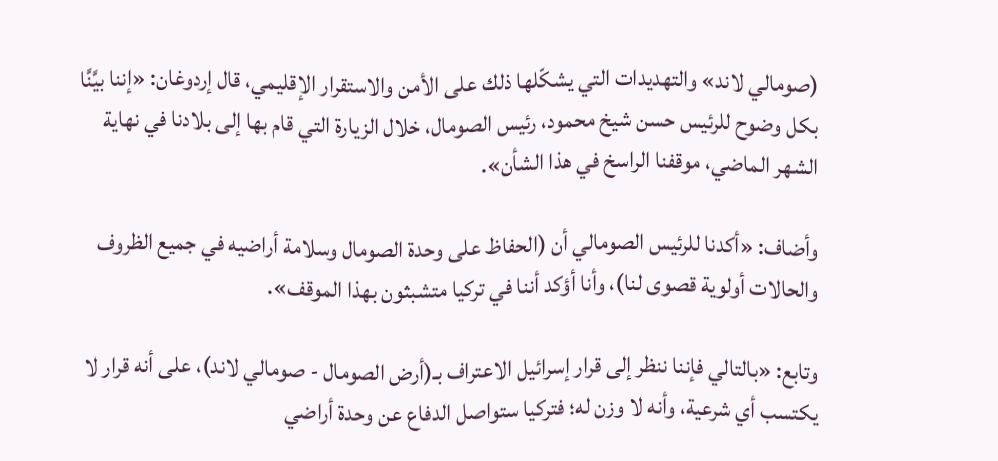(صومالي لاند» والتهديدات التي يشكّلها ذلك على الأمن والاستقرار الإقليمي، قال إردوغان: «إننا بيَّنَّا بكل وضوح للرئيس حسن شيخ محمود، رئيس الصومال، خلال الزيارة التي قام بها إلى بلادنا في نهاية الشهر الماضي، موقفنا الراسخ في هذا الشأن».

وأضاف: «أكدنا للرئيس الصومالي أن (الحفاظ على وحدة الصومال وسلامة أراضيه في جميع الظروف والحالات أولوية قصوى لنا)، وأنا أؤكد أننا في تركيا متشبثون بهذا الموقف».

وتابع: «بالتالي فإننا ننظر إلى قرار إسرائيل الاعتراف بـ(أرض الصومال - صومالي لاند)، على أنه قرار لا يكتسب أي شرعية، وأنه لا وزن له؛ فتركيا ستواصل الدفاع عن وحدة أراضي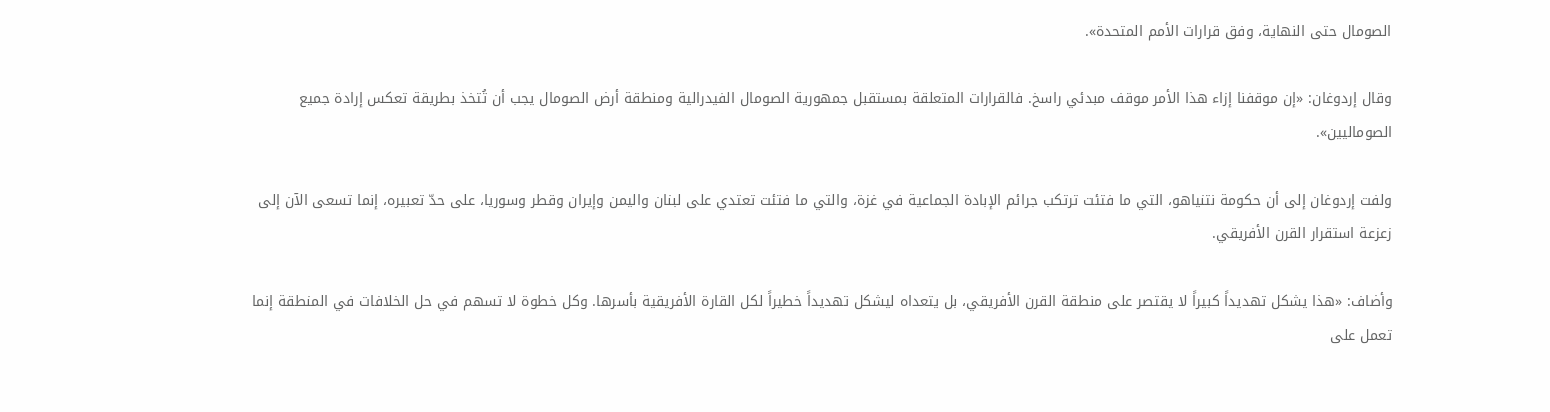الصومال حتى النهاية، وفق قرارات الأمم المتحدة».

وقال إردوغان: «إن موقفنا إزاء هذا الأمر موقف مبدئي راسخ. فالقرارات المتعلقة بمستقبل جمهورية الصومال الفيدرالية ومنطقة أرض الصومال يجب أن تُتخذ بطريقة تعكس إرادة جميع الصوماليين».

ولفت إردوغان إلى أن حكومة نتنياهو، التي ما فتئت ترتكب جرائم الإبادة الجماعية في غزة، والتي ما فتئت تعتدي على لبنان واليمن وإيران وقطر وسوريا، على حدّ تعبيره، إنما تسعى الآن إلى زعزعة استقرار القرن الأفريقي.

وأضاف: «هذا يشكل تهديداً كبيراً لا يقتصر على منطقة القرن الأفريقي، بل يتعداه ليشكل تهديداً خطيراً لكل القارة الأفريقية بأسرها. وكل خطوة لا تسهم في حل الخلافات في المنطقة إنما تعمل على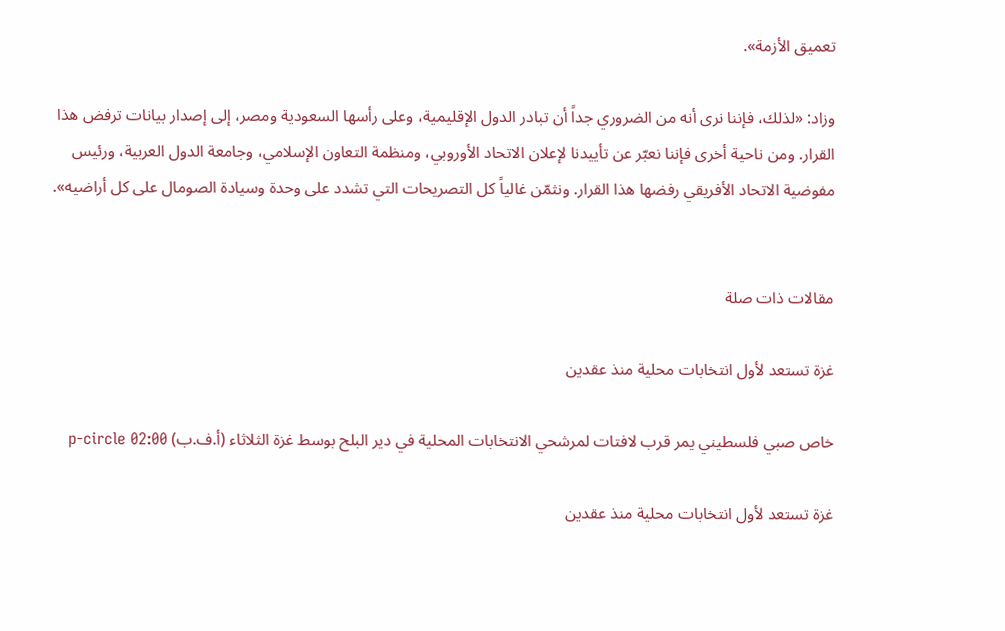تعميق الأزمة».

وزاد: «لذلك، فإننا نرى أنه من الضروري جداً أن تبادر الدول الإقليمية، وعلى رأسها السعودية ومصر، إلى إصدار بيانات ترفض هذا القرار. ومن ناحية أخرى فإننا نعبّر عن تأييدنا لإعلان الاتحاد الأوروبي، ومنظمة التعاون الإسلامي، وجامعة الدول العربية، ورئيس مفوضية الاتحاد الأفريقي رفضها هذا القرار. ونثمّن غالياً كل التصريحات التي تشدد على وحدة وسيادة الصومال على كل أراضيه».


مقالات ذات صلة

غزة تستعد لأول انتخابات محلية منذ عقدين

خاص صبي فلسطيني يمر قرب لافتات لمرشحي الانتخابات المحلية في دير البلح بوسط غزة الثلاثاء (أ.ف.ب) p-circle 02:00

غزة تستعد لأول انتخابات محلية منذ عقدين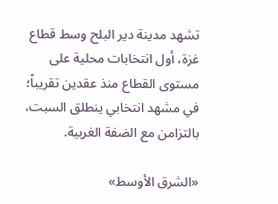تشهد مدينة دير البلح وسط قطاع غزة، أول انتخابات محلية على مستوى القطاع منذ عقدين تقريباً؛ في مشهد انتخابي ينطلق السبت، بالتزامن مع الضفة الغربية.

«الشرق الأوسط»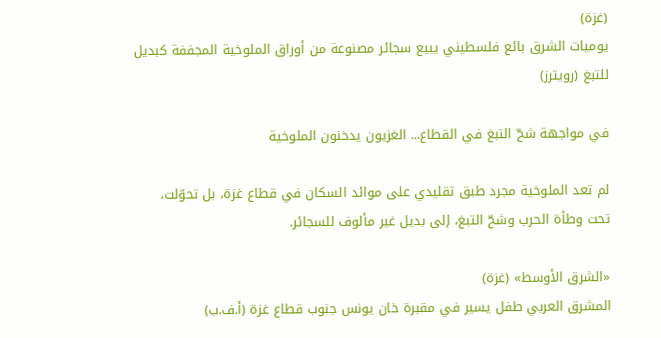(غزة)
يوميات الشرق بائع فلسطيني يبيع سجائر مصنوعة من أوراق الملوخية المجففة كبديل للتبغ (رويترز)

في مواجهة شحّ التبغ في القطاع... الغزيون يدخنون الملوخية

لم تعد الملوخية مجرد طبق تقليدي على موائد السكان في قطاع غزة، بل تحوّلت، تحت وطأة الحرب وشحّ التبغ، إلى بديل غير مألوف للسجائر.

«الشرق الأوسط» (غزة)
المشرق العربي طفل يسير في مقبرة خان يونس جنوب قطاع غزة (أ.ف.ب)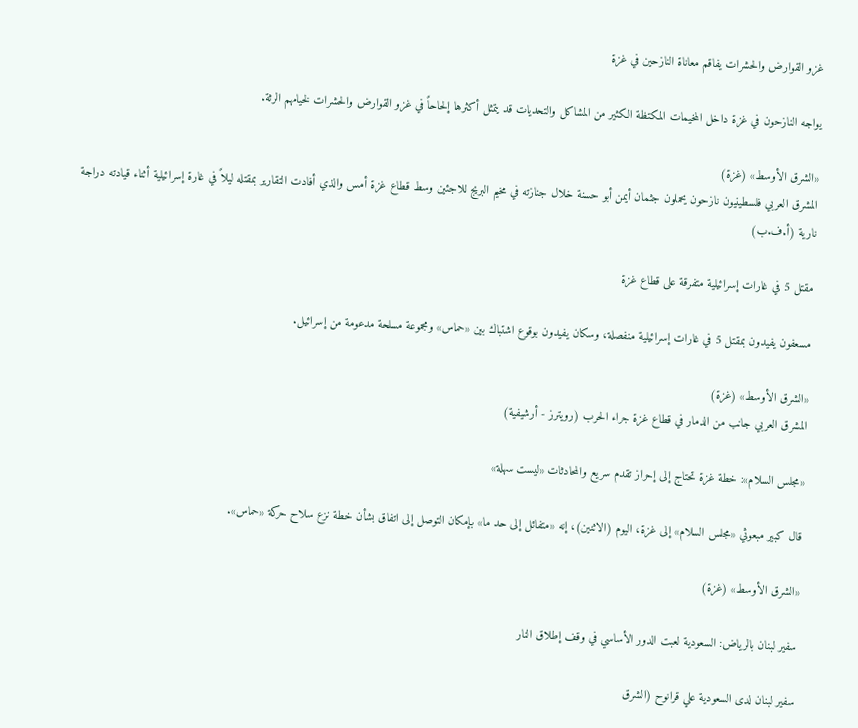غزو القوارض والحشرات يفاقم معاناة النازحين في غزة

يواجه النازحون في غزة داخل المخيمات المكتظة الكثير من المشاكل والتحديات قد يتمثل أكثرها إلحاحاً في غزو القوارض والحشرات لخيامهم الرثة.

«الشرق الأوسط» (غزة)
المشرق العربي فلسطينيون نازحون يحملون جثمان أيمن أبو حسنة خلال جنازته في مخيم البريج للاجئين وسط قطاع غزة أمس والذي أفادت التقارير بمقتله ليلاً في غارة إسرائيلية أثناء قيادته دراجة نارية (أ.ف.ب)

مقتل 5 في غارات إسرائيلية متفرقة على قطاع غزة

مسعفون يفيدون بمقتل 5 في غارات إسرائيلية منفصلة، وسكان يفيدون بوقوع اشتباك بين «حماس» ومجموعة مسلحة مدعومة من إسرائيل.

«الشرق الأوسط» (غزة)
المشرق العربي جانب من الدمار في قطاع غزة جراء الحرب (رويترز - أرشيفية)

«مجلس السلام»: خطة غزة تحتاج إلى إحراز تقدم سريع والمحادثات «ليست سهلة»

قال كبير مبعوثي «مجلس السلام» إلى غزة، اليوم (الاثنين)، إنه «متفائل إلى حد ما» بإمكان التوصل إلى اتفاق بشأن خطة نزع سلاح حركة «حماس».

«الشرق الأوسط» (غزة)

سفير لبنان بالرياض: السعودية لعبت الدور الأساسي في وقف إطلاق النار

سفير لبنان لدى السعودية علي قرانوح (الشرق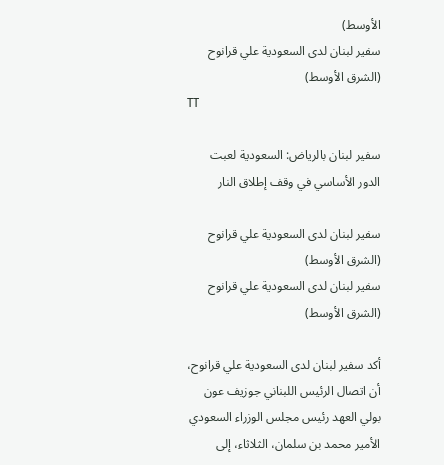الأوسط)
سفير لبنان لدى السعودية علي قرانوح (الشرق الأوسط)
TT

سفير لبنان بالرياض: السعودية لعبت الدور الأساسي في وقف إطلاق النار

سفير لبنان لدى السعودية علي قرانوح (الشرق الأوسط)
سفير لبنان لدى السعودية علي قرانوح (الشرق الأوسط)

أكد سفير لبنان لدى السعودية علي قرانوح، أن اتصال الرئيس اللبناني جوزيف عون بولي العهد رئيس مجلس الوزراء السعودي الأمير محمد بن سلمان، الثلاثاء، إلى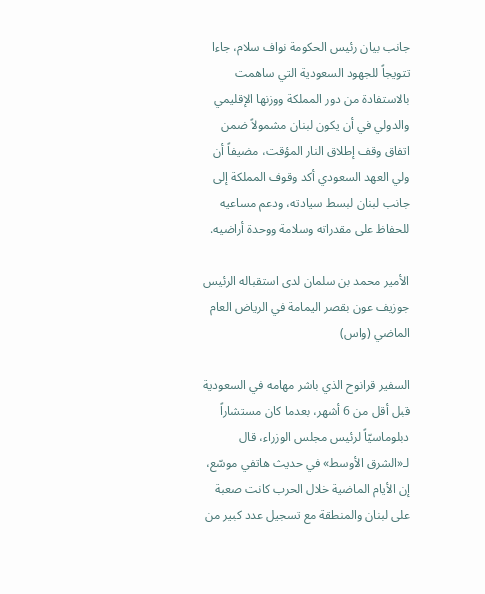جانب بيان رئيس الحكومة نواف سلام، جاءا تتويجاً للجهود السعودية التي ساهمت بالاستفادة من دور المملكة ووزنها الإقليمي والدولي في أن يكون لبنان مشمولاً ضمن اتفاق وقف إطلاق النار المؤقت، مضيفاً أن ولي العهد السعودي أكد وقوف المملكة إلى جانب لبنان لبسط سيادته، ودعم مساعيه للحفاظ على مقدراته وسلامة ووحدة أراضيه.

الأمير محمد بن سلمان لدى استقباله الرئيس جوزيف عون بقصر اليمامة في الرياض العام الماضي (واس)

السفير قرانوح الذي باشر مهامه في السعودية قبل أقل من 6 أشهر، بعدما كان مستشاراً دبلوماسيّاً لرئيس مجلس الوزراء، قال لـ«الشرق الأوسط» في حديث هاتفي موسّع، إن الأيام الماضية خلال الحرب كانت صعبة على لبنان والمنطقة مع تسجيل عدد كبير من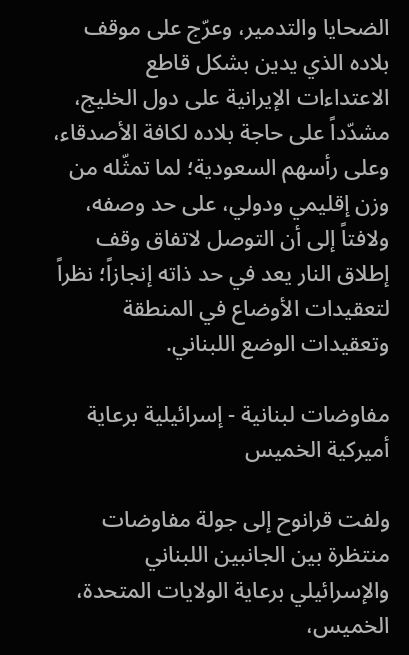الضحايا والتدمير، وعرّج على موقف بلاده الذي يدين بشكل قاطع الاعتداءات الإيرانية على دول الخليج، مشدّداً على حاجة بلاده لكافة الأصدقاء، وعلى رأسهم السعودية؛ لما تمثّله من وزن إقليمي ودولي، على حد وصفه، ولافتاً إلى أن التوصل لاتفاق وقف إطلاق النار يعد في حد ذاته إنجازاً؛ نظراً لتعقيدات الأوضاع في المنطقة وتعقيدات الوضع اللبناني.

مفاوضات لبنانية - إسرائيلية برعاية أميركية الخميس

ولفت قرانوح إلى جولة مفاوضات منتظرة بين الجانبين اللبناني والإسرائيلي برعاية الولايات المتحدة، الخميس،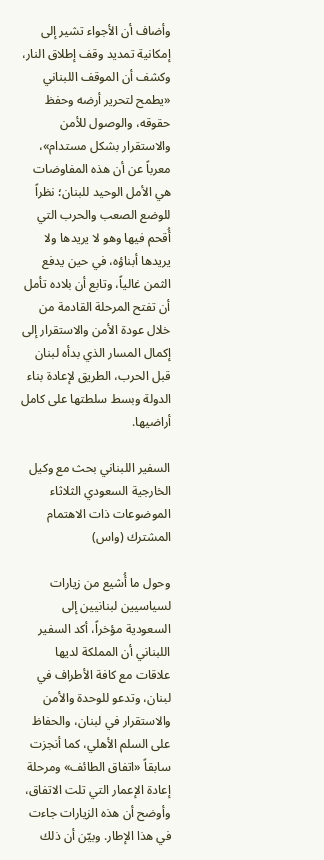وأضاف أن الأجواء تشير إلى إمكانية تمديد وقف إطلاق النار، وكشف أن الموقف اللبناني «يطمح لتحرير أرضه وحفظ حقوقه، والوصول للأمن والاستقرار بشكل مستدام»، معرباً عن أن هذه المفاوضات هي الأمل الوحيد للبنان؛ نظراً للوضع الصعب والحرب التي أُقحم فيها وهو لا يريدها ولا يريدها أبناؤه، في حين يدفع الثمن غالياً، وتابع أن بلاده تأمل أن تفتح المرحلة القادمة من خلال عودة الأمن والاستقرار إلى إكمال المسار الذي بدأه لبنان قبل الحرب، الطريق لإعادة بناء الدولة وبسط سلطتها على كامل أراضيها.

السفير اللبناني بحث مع وكيل الخارجية السعودي الثلاثاء الموضوعات ذات الاهتمام المشترك (واس)

وحول ما أُشيع من زيارات لسياسيين لبنانيين إلى السعودية مؤخراً، أكد السفير اللبناني أن المملكة لديها علاقات مع كافة الأطراف في لبنان، وتدعو للوحدة والأمن والاستقرار في لبنان، والحفاظ على السلم الأهلي، كما أنجزت سابقاً «اتفاق الطائف» ومرحلة إعادة الإعمار التي تلت الاتفاق، وأوضح أن هذه الزيارات جاءت في هذا الإطار. وبيّن أن ذلك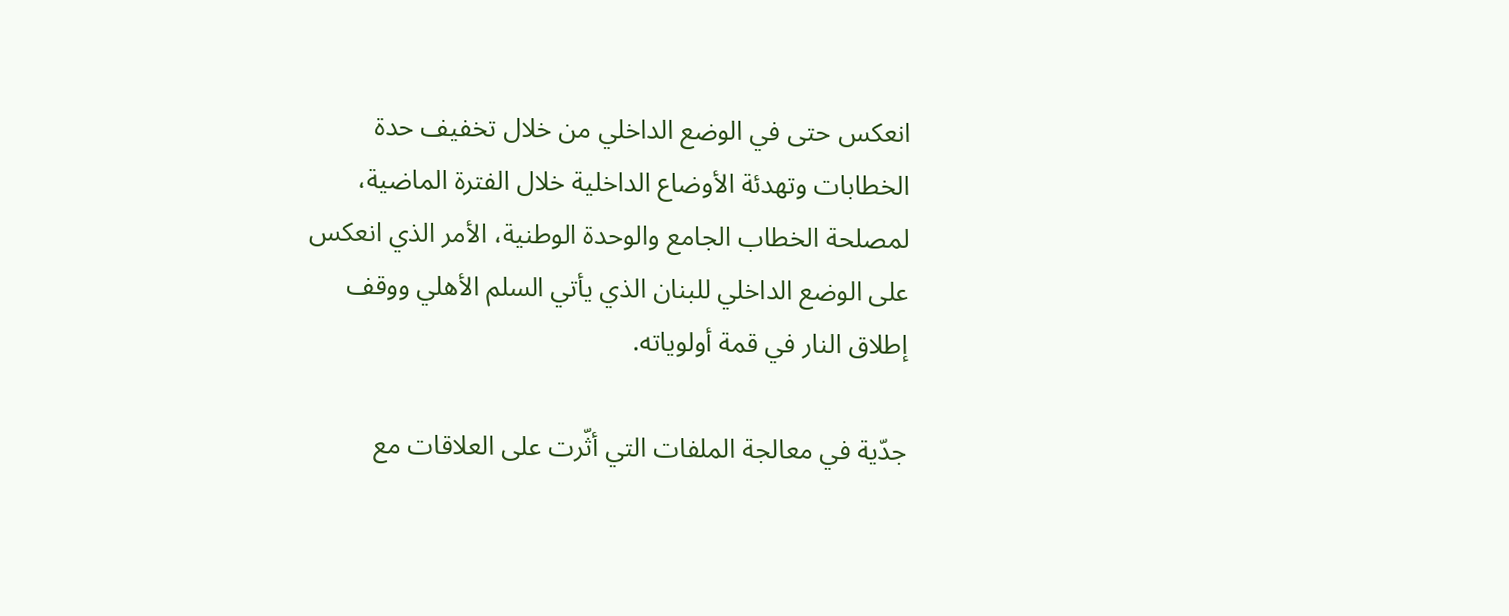انعكس حتى في الوضع الداخلي من خلال تخفيف حدة الخطابات وتهدئة الأوضاع الداخلية خلال الفترة الماضية، لمصلحة الخطاب الجامع والوحدة الوطنية، الأمر الذي انعكس على الوضع الداخلي للبنان الذي يأتي السلم الأهلي ووقف إطلاق النار في قمة أولوياته.

جدّية في معالجة الملفات التي أثّرت على العلاقات مع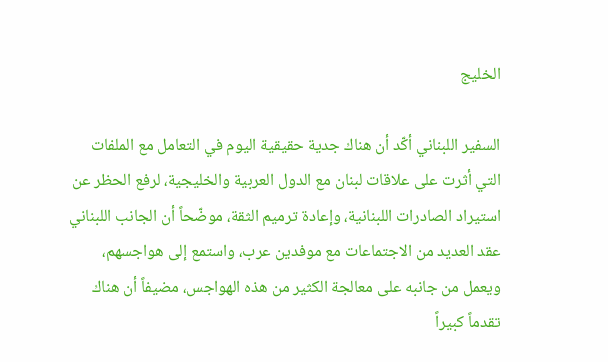الخليج

السفير اللبناني أكّد أن هناك جدية حقيقية اليوم في التعامل مع الملفات التي أثرت على علاقات لبنان مع الدول العربية والخليجية، لرفع الحظر عن استيراد الصادرات اللبنانية، وإعادة ترميم الثقة، موضّحاً أن الجانب اللبناني عقد العديد من الاجتماعات مع موفدين عرب، واستمع إلى هواجسهم، ويعمل من جانبه على معالجة الكثير من هذه الهواجس، مضيفاً أن هناك تقدماً كبيراً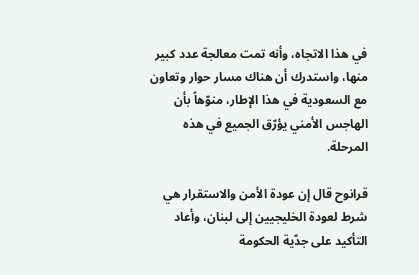في هذا الاتجاه، وأنه تمت معالجة عدد كبير منها، واستدرك أن هناك مسار حوار وتعاون مع السعودية في هذا الإطار، منوّهاً بأن الهاجس الأمني يؤرّق الجميع في هذه المرحلة.

قرانوح قال إن عودة الأمن والاستقرار هي شرط لعودة الخليجيين إلى لبنان، وأعاد التأكيد على جدّية الحكومة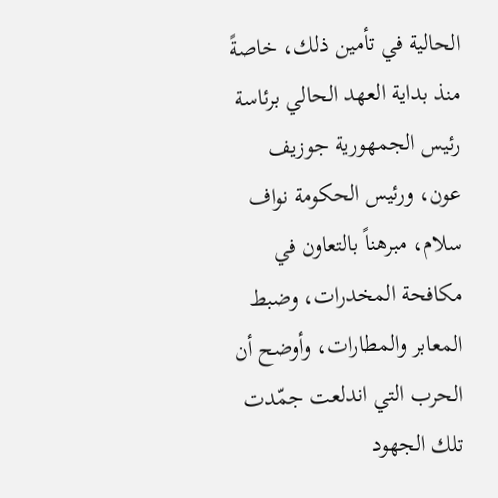الحالية في تأمين ذلك، خاصةً منذ بداية العهد الحالي برئاسة رئيس الجمهورية جوزيف عون، ورئيس الحكومة نواف سلام، مبرهناً بالتعاون في مكافحة المخدرات، وضبط المعابر والمطارات، وأوضح أن الحرب التي اندلعت جمّدت تلك الجهود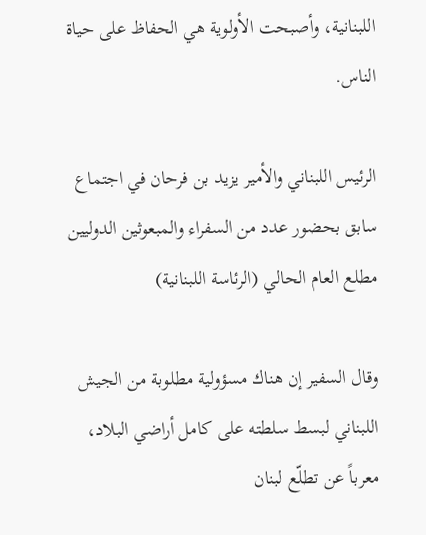اللبنانية، وأصبحت الأولوية هي الحفاظ على حياة الناس.

الرئيس اللبناني والأمير يزيد بن فرحان في اجتماع سابق بحضور عدد من السفراء والمبعوثين الدوليين مطلع العام الحالي (الرئاسة اللبنانية)

وقال السفير إن هناك مسؤولية مطلوبة من الجيش اللبناني لبسط سلطته على كامل أراضي البلاد، معرباً عن تطلّع لبنان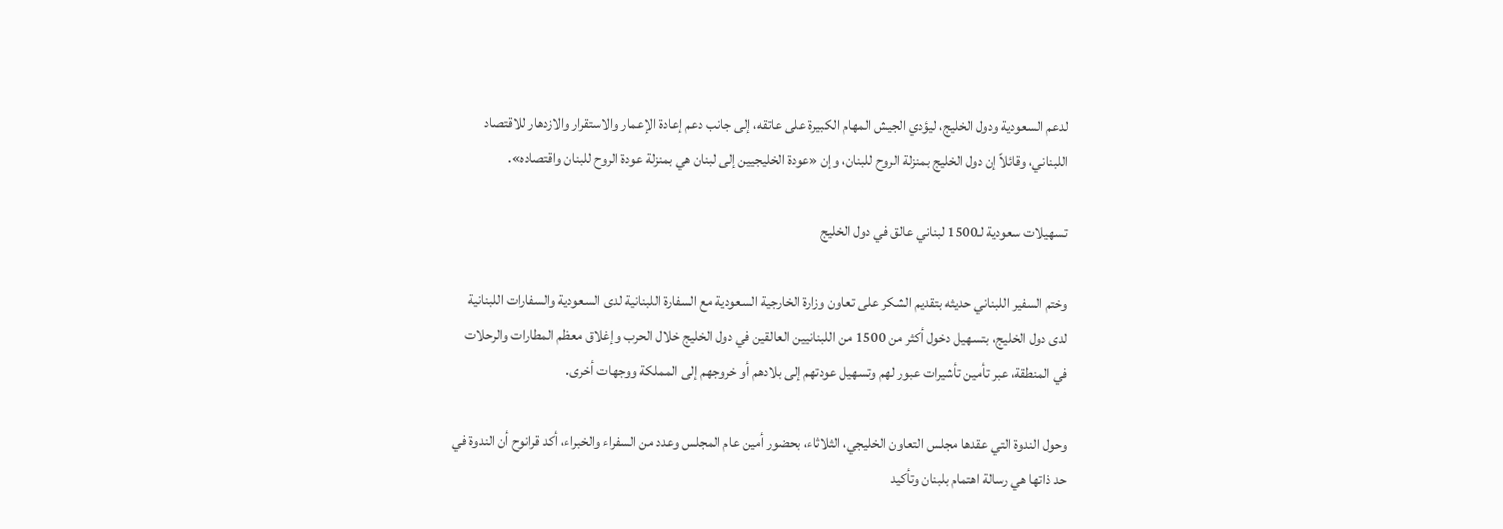لدعم السعودية ودول الخليج، ليؤدي الجيش المهام الكبيرة على عاتقه، إلى جانب دعم إعادة الإعمار والاستقرار والازدهار للاقتصاد اللبناني، وقائلاً إن دول الخليج بمنزلة الروح للبنان، وإن «عودة الخليجيين إلى لبنان هي بمنزلة عودة الروح للبنان واقتصاده».

تسهيلات سعودية لـ1500 لبناني عالق في دول الخليج

وختم السفير اللبناني حديثه بتقديم الشكر على تعاون وزارة الخارجية السعودية مع السفارة اللبنانية لدى السعودية والسفارات اللبنانية لدى دول الخليج، بتسهيل دخول أكثر من 1500 من اللبنانيين العالقين في دول الخليج خلال الحرب وإغلاق معظم المطارات والرحلات في المنطقة، عبر تأمين تأشيرات عبور لهم وتسهيل عودتهم إلى بلادهم أو خروجهم إلى المملكة ووجهات أخرى.

وحول الندوة التي عقدها مجلس التعاون الخليجي، الثلاثاء، بحضور أمين عام المجلس وعدد من السفراء والخبراء، أكد قرانوح أن الندوة في حد ذاتها هي رسالة اهتمام بلبنان وتأكيد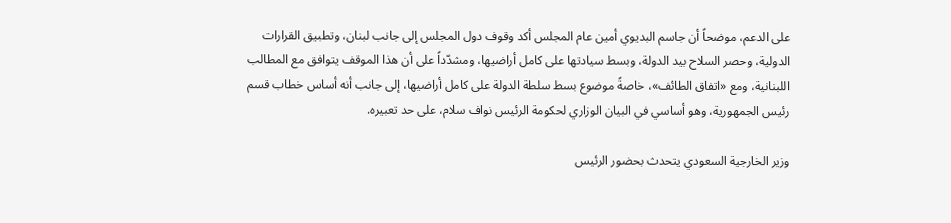على الدعم، موضحاً أن جاسم البديوي أمين عام المجلس أكد وقوف دول المجلس إلى جانب لبنان، وتطبيق القرارات الدولية، وحصر السلاح بيد الدولة، وبسط سيادتها على كامل أراضيها، ومشدّداً على أن هذا الموقف يتوافق مع المطالب اللبنانية، ومع «اتفاق الطائف»، خاصةً موضوع بسط سلطة الدولة على كامل أراضيها، إلى جانب أنه أساس خطاب قسم رئيس الجمهورية، وهو أساسي في البيان الوزاري لحكومة الرئيس نواف سلام، على حد تعبيره.

وزير الخارجية السعودي يتحدث بحضور الرئيس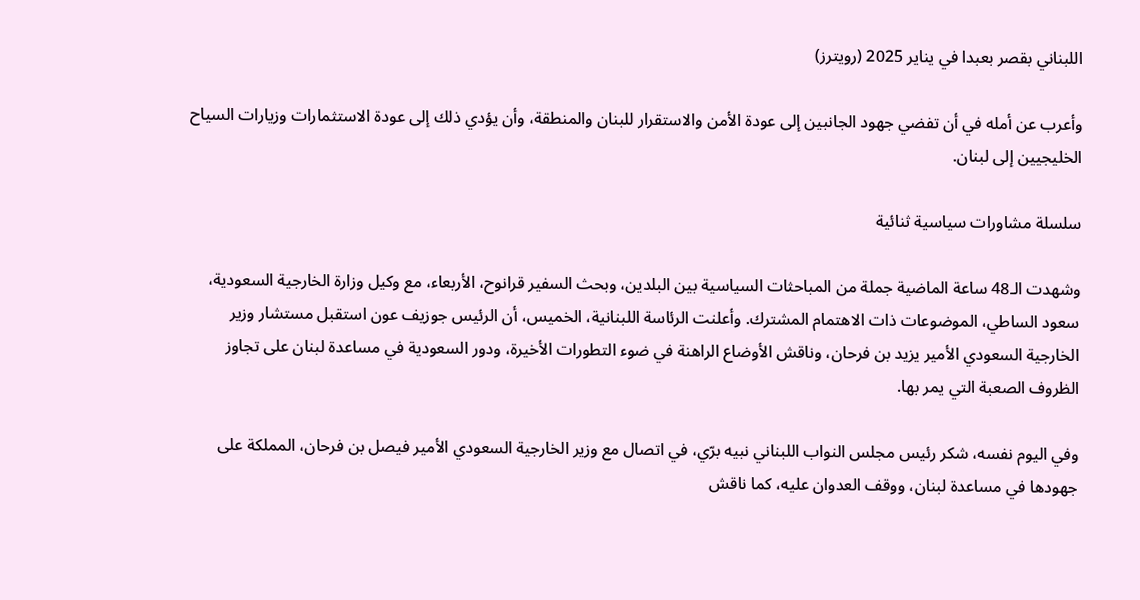اللبناني بقصر بعبدا في يناير 2025 (رويترز)

وأعرب عن أمله في أن تفضي جهود الجانبين إلى عودة الأمن والاستقرار للبنان والمنطقة، وأن يؤدي ذلك إلى عودة الاستثمارات وزيارات السياح الخليجيين إلى لبنان.

سلسلة مشاورات سياسية ثنائية

وشهدت الـ48 ساعة الماضية جملة من المباحثات السياسية بين البلدين، وبحث السفير قرانوح، الأربعاء، مع وكيل وزارة الخارجية السعودية، سعود الساطي، الموضوعات ذات الاهتمام المشترك. وأعلنت الرئاسة اللبنانية، الخميس، أن الرئيس جوزيف عون استقبل مستشار وزير الخارجية السعودي الأمير يزيد بن فرحان، وناقش الأوضاع الراهنة في ضوء التطورات الأخيرة، ودور السعودية في مساعدة لبنان على تجاوز الظروف الصعبة التي يمر بها.

وفي اليوم نفسه، شكر رئيس مجلس النواب اللبناني نبيه برّي، في اتصال مع وزير الخارجية السعودي الأمير فيصل بن فرحان، المملكة على جهودها في مساعدة لبنان، ووقف العدوان عليه، كما ناقش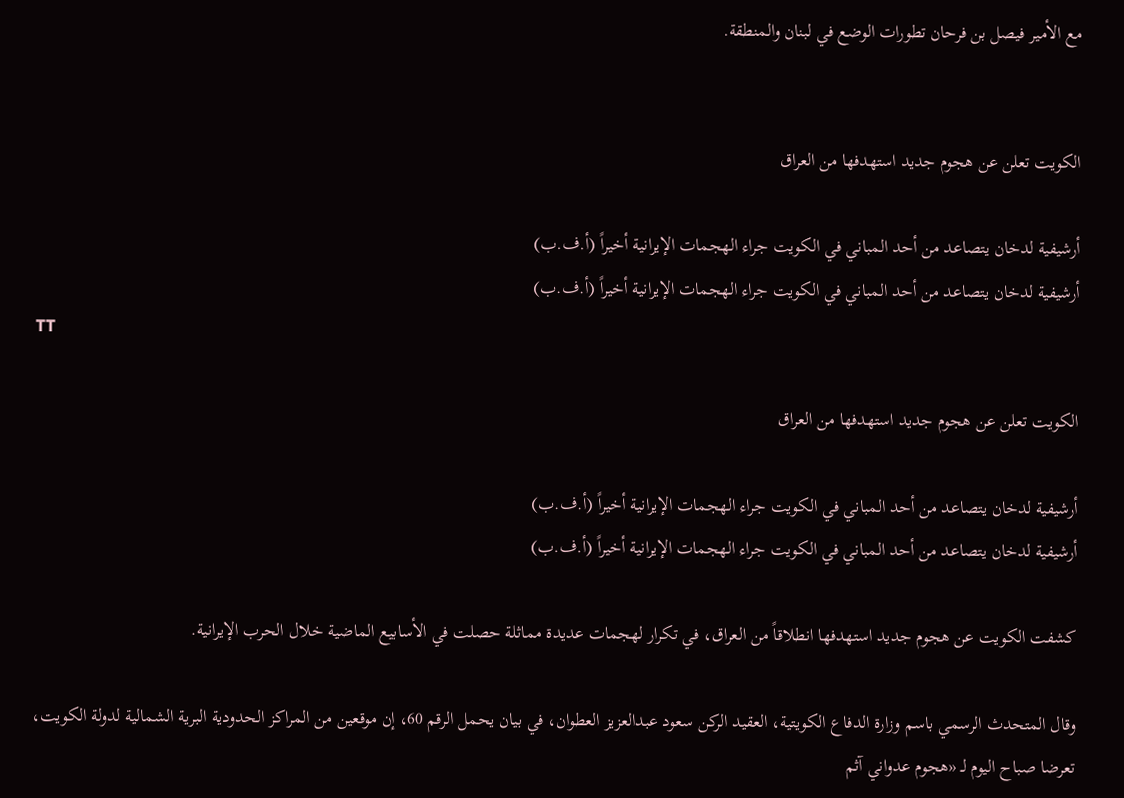مع الأمير فيصل بن فرحان تطورات الوضع في لبنان والمنطقة.


الكويت تعلن عن هجوم جديد استهدفها من العراق

أرشيفية لدخان يتصاعد من أحد المباني في الكويت جراء الهجمات الإيرانية أخيراً (أ.ف.ب)
أرشيفية لدخان يتصاعد من أحد المباني في الكويت جراء الهجمات الإيرانية أخيراً (أ.ف.ب)
TT

الكويت تعلن عن هجوم جديد استهدفها من العراق

أرشيفية لدخان يتصاعد من أحد المباني في الكويت جراء الهجمات الإيرانية أخيراً (أ.ف.ب)
أرشيفية لدخان يتصاعد من أحد المباني في الكويت جراء الهجمات الإيرانية أخيراً (أ.ف.ب)

كشفت الكويت عن هجوم جديد استهدفها انطلاقاً من العراق، في تكرار لهجمات عديدة مماثلة حصلت في الأسابيع الماضية خلال الحرب الإيرانية.

وقال المتحدث الرسمي باسم وزارة الدفاع الكويتية، العقيد الركن سعود عبدالعزيز العطوان، في بيان يحمل الرقم 60، إن موقعين من المراكز الحدودية البرية الشمالية لدولة الكويت، تعرضا صباح اليوم لـ «هجوم عدواني آثم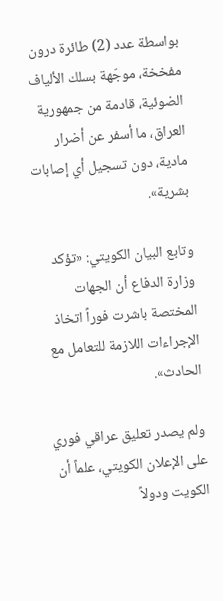بواسطة عدد (2) طائرة درون مفخخة، موجّهة بسلك الألياف الضوئية، قادمة من جمهورية العراق، ما أسفر عن أضرار مادية، دون تسجيل أي إصابات بشرية».

وتابع البيان الكويتي: «تؤكد وزارة الدفاع أن الجهات المختصة باشرت فوراً اتخاذ الإجراءات اللازمة للتعامل مع الحادث».

ولم يصدر تعليق عراقي فوري على الإعلان الكويتي، علماً أن الكويت ودولاً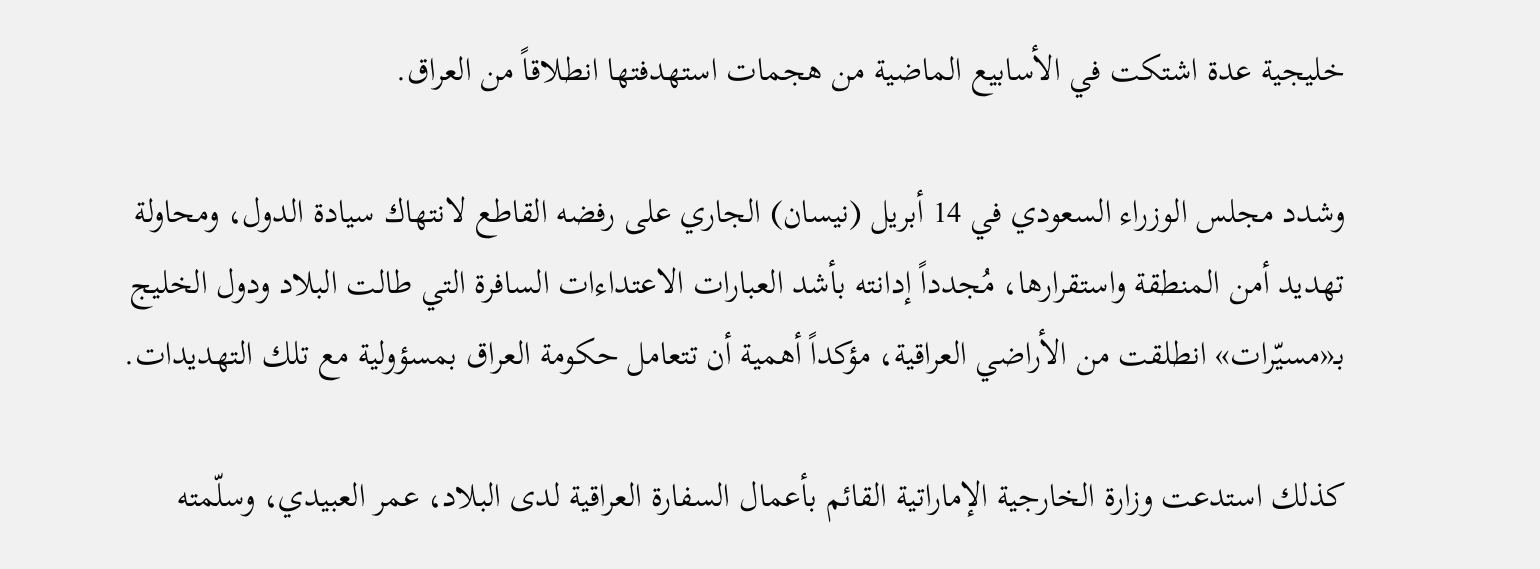خليجية عدة اشتكت في الأسابيع الماضية من هجمات استهدفتها انطلاقاً من العراق.

وشدد مجلس الوزراء السعودي في 14 أبريل (نيسان) الجاري على رفضه القاطع لانتهاك سيادة الدول، ومحاولة تهديد أمن المنطقة واستقرارها، مُجدداً إدانته بأشد العبارات الاعتداءات السافرة التي طالت البلاد ودول الخليج بـ«مسيّرات» انطلقت من الأراضي العراقية، مؤكداً أهمية أن تتعامل حكومة العراق بمسؤولية مع تلك التهديدات.

كذلك استدعت وزارة الخارجية الإماراتية القائم بأعمال السفارة العراقية لدى البلاد، عمر العبيدي، وسلّمته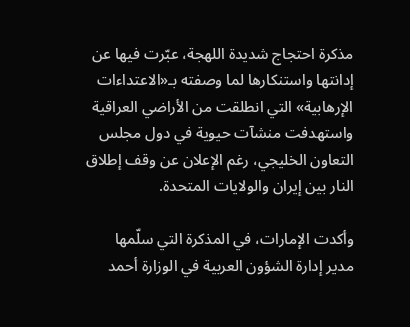مذكرة احتجاج شديدة اللهجة، عبّرت فيها عن إدانتها واستنكارها لما وصفته بـ«الاعتداءات الإرهابية» التي انطلقت من الأراضي العراقية واستهدفت منشآت حيوية في دول مجلس التعاون الخليجي، رغم الإعلان عن وقف إطلاق النار بين إيران والولايات المتحدة.

وأكدت الإمارات، في المذكرة التي سلّمها مدير إدارة الشؤون العربية في الوزارة أحمد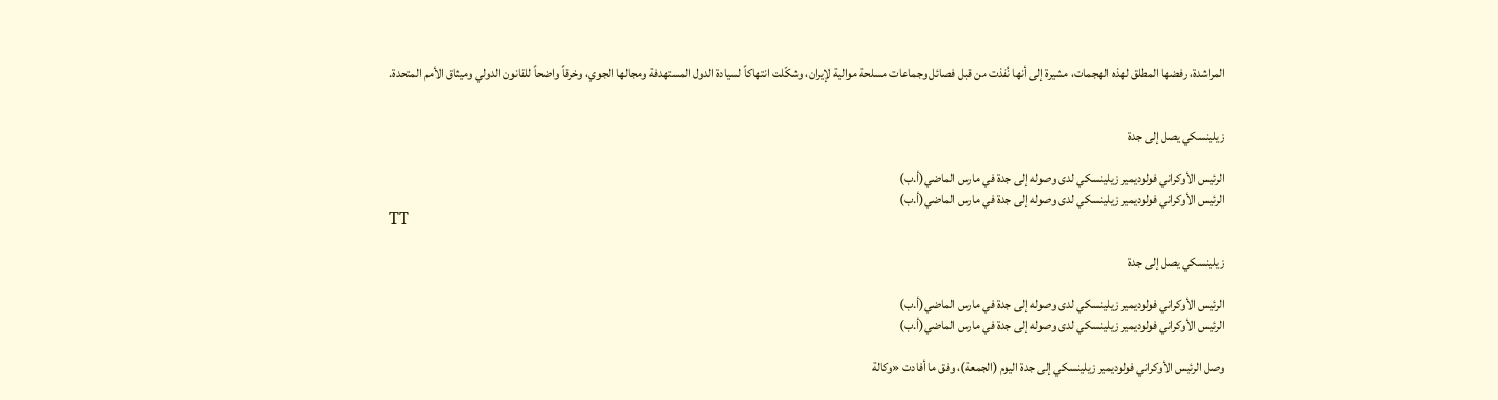المراشدة، رفضها المطلق لهذه الهجمات، مشيرة إلى أنها نُفذت من قبل فصائل وجماعات مسلحة موالية لإيران، وشكّلت انتهاكاً لسيادة الدول المستهدفة ومجالها الجوي، وخرقاً واضحاً للقانون الدولي وميثاق الأمم المتحدة.


زيلينسكي يصل إلى جدة

الرئيس الأوكراني فولوديمير زيلينسكي لدى وصوله إلى جدة في مارس الماضي(أ.ب)
الرئيس الأوكراني فولوديمير زيلينسكي لدى وصوله إلى جدة في مارس الماضي(أ.ب)
TT

زيلينسكي يصل إلى جدة

الرئيس الأوكراني فولوديمير زيلينسكي لدى وصوله إلى جدة في مارس الماضي(أ.ب)
الرئيس الأوكراني فولوديمير زيلينسكي لدى وصوله إلى جدة في مارس الماضي(أ.ب)

وصل الرئيس الأوكراني فولوديمير زيلينسكي إلى جدة اليوم (الجمعة)، وفق ما أفادت «وكالة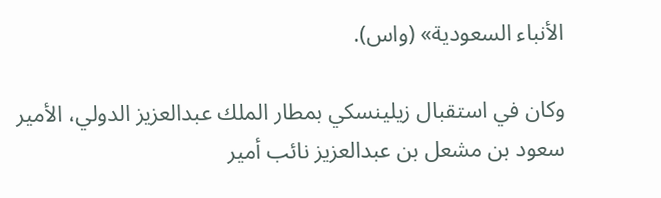الأنباء السعودية» (واس).

وكان في استقبال زيلينسكي بمطار الملك عبدالعزيز الدولي، الأمير سعود بن مشعل بن عبدالعزيز نائب أمير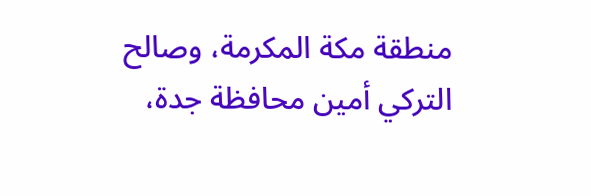منطقة مكة المكرمة، وصالح التركي أمين محافظة جدة،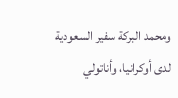ومحمد البركة سفير السعودية لدى أوكرانيا، وأناتولي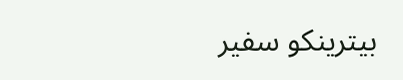بيترينكو سفير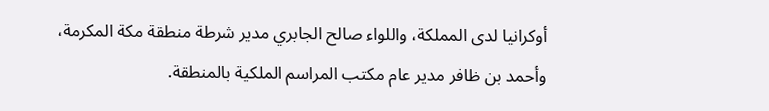أوكرانيا لدى المملكة، واللواء صالح الجابري مدير شرطة منطقة مكة المكرمة، وأحمد بن ظافر مدير عام مكتب المراسم الملكية بالمنطقة.